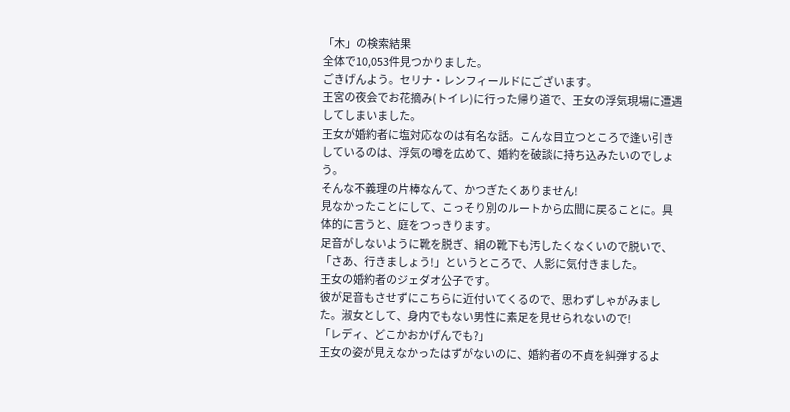「木」の検索結果
全体で10,053件見つかりました。
ごきげんよう。セリナ・レンフィールドにございます。
王宮の夜会でお花摘み(トイレ)に行った帰り道で、王女の浮気現場に遭遇してしまいました。
王女が婚約者に塩対応なのは有名な話。こんな目立つところで逢い引きしているのは、浮気の噂を広めて、婚約を破談に持ち込みたいのでしょう。
そんな不義理の片棒なんて、かつぎたくありません!
見なかったことにして、こっそり別のルートから広間に戻ることに。具体的に言うと、庭をつっきります。
足音がしないように靴を脱ぎ、絹の靴下も汚したくなくいので脱いで、「さあ、行きましょう!」というところで、人影に気付きました。
王女の婚約者のジェダオ公子です。
彼が足音もさせずにこちらに近付いてくるので、思わずしゃがみました。淑女として、身内でもない男性に素足を見せられないので!
「レディ、どこかおかげんでも?」
王女の姿が見えなかったはずがないのに、婚約者の不貞を糾弾するよ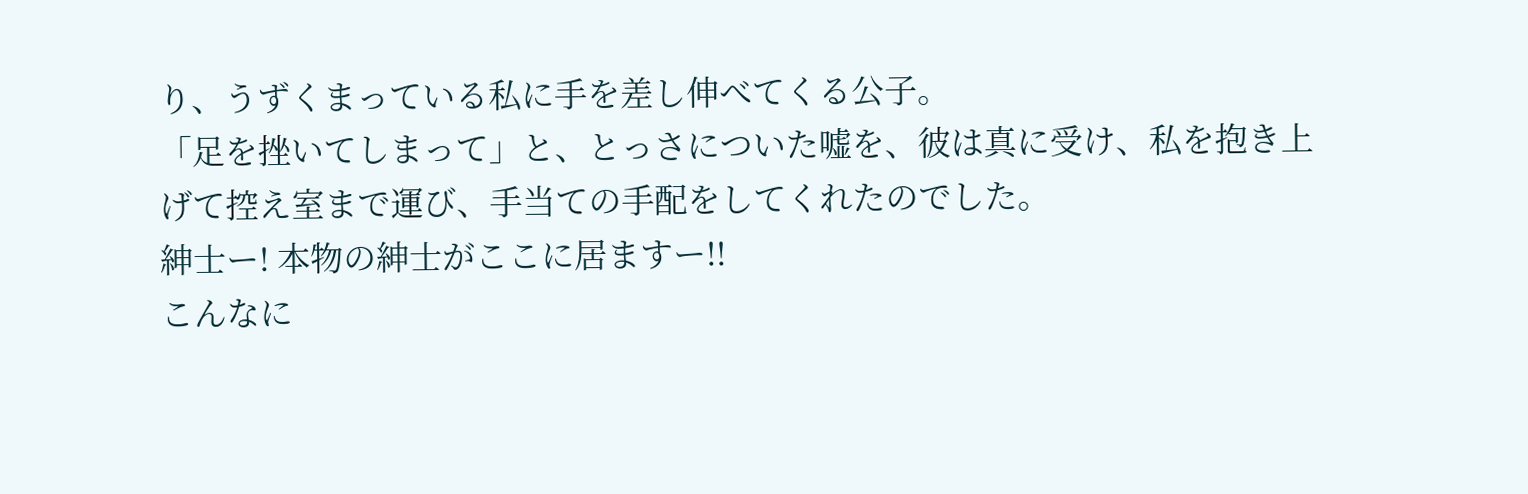り、うずくまっている私に手を差し伸べてくる公子。
「足を挫いてしまって」と、とっさについた嘘を、彼は真に受け、私を抱き上げて控え室まで運び、手当ての手配をしてくれたのでした。
紳士ー! 本物の紳士がここに居ますー!!
こんなに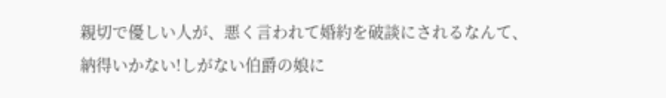親切で優しい人が、悪く言われて婚約を破談にされるなんて、納得いかない!しがない伯爵の娘に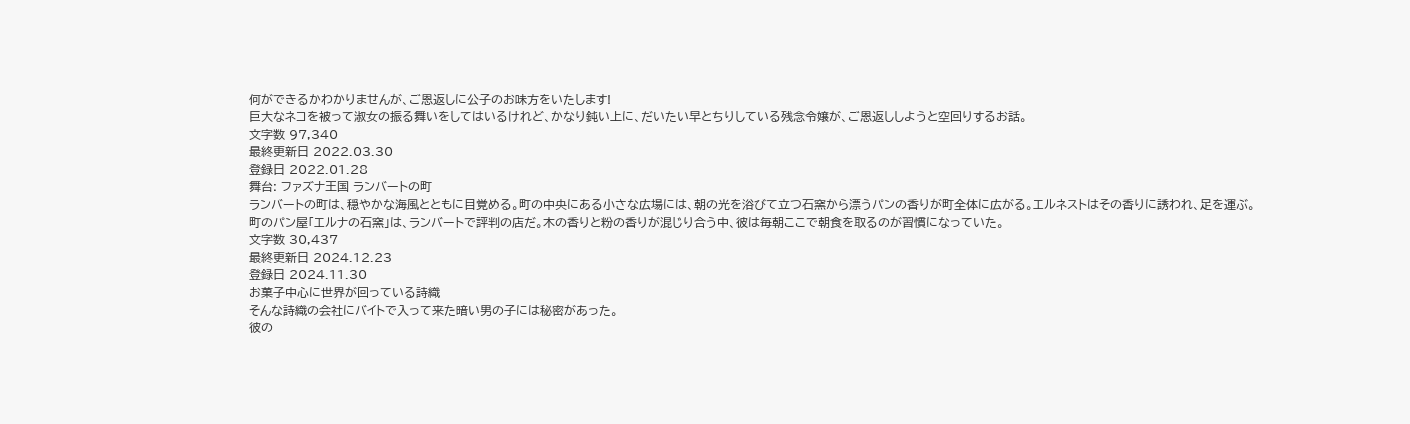何ができるかわかりませんが、ご恩返しに公子のお味方をいたします!
巨大なネコを被って淑女の振る舞いをしてはいるけれど、かなり鈍い上に、だいたい早とちりしている残念令嬢が、ご恩返ししようと空回りするお話。
文字数 97,340
最終更新日 2022.03.30
登録日 2022.01.28
舞台: ファズナ王国 ランバートの町
ランバートの町は、穏やかな海風とともに目覚める。町の中央にある小さな広場には、朝の光を浴びて立つ石窯から漂うパンの香りが町全体に広がる。エルネストはその香りに誘われ、足を運ぶ。町のパン屋「エルナの石窯」は、ランバートで評判の店だ。木の香りと粉の香りが混じり合う中、彼は毎朝ここで朝食を取るのが習慣になっていた。
文字数 30,437
最終更新日 2024.12.23
登録日 2024.11.30
お菓子中心に世界が回っている詩織
そんな詩織の会社にバイトで入って来た暗い男の子には秘密があった。
彼の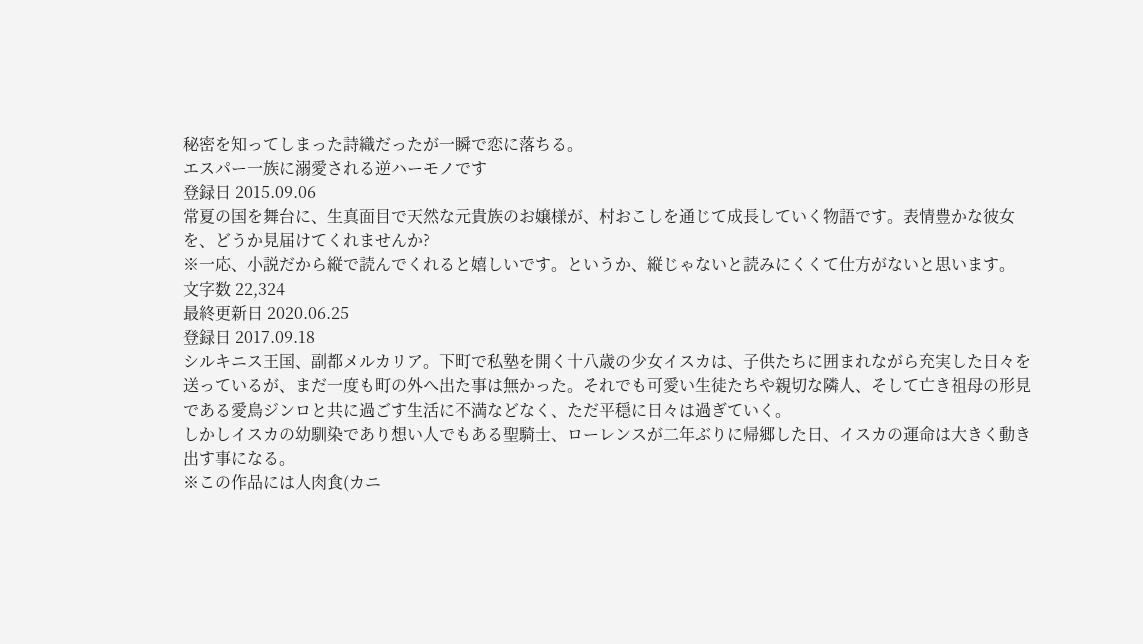秘密を知ってしまった詩織だったが一瞬で恋に落ちる。
エスパー一族に溺愛される逆ハーモノです
登録日 2015.09.06
常夏の国を舞台に、生真面目で天然な元貴族のお嬢様が、村おこしを通じて成長していく物語です。表情豊かな彼女を、どうか見届けてくれませんか?
※一応、小説だから縦で読んでくれると嬉しいです。というか、縦じゃないと読みにくくて仕方がないと思います。
文字数 22,324
最終更新日 2020.06.25
登録日 2017.09.18
シルキニス王国、副都メルカリア。下町で私塾を開く十八歳の少女イスカは、子供たちに囲まれながら充実した日々を送っているが、まだ一度も町の外へ出た事は無かった。それでも可愛い生徒たちや親切な隣人、そして亡き祖母の形見である愛鳥ジンロと共に過ごす生活に不満などなく、ただ平穏に日々は過ぎていく。
しかしイスカの幼馴染であり想い人でもある聖騎士、ローレンスが二年ぶりに帰郷した日、イスカの運命は大きく動き出す事になる。
※この作品には人肉食(カニ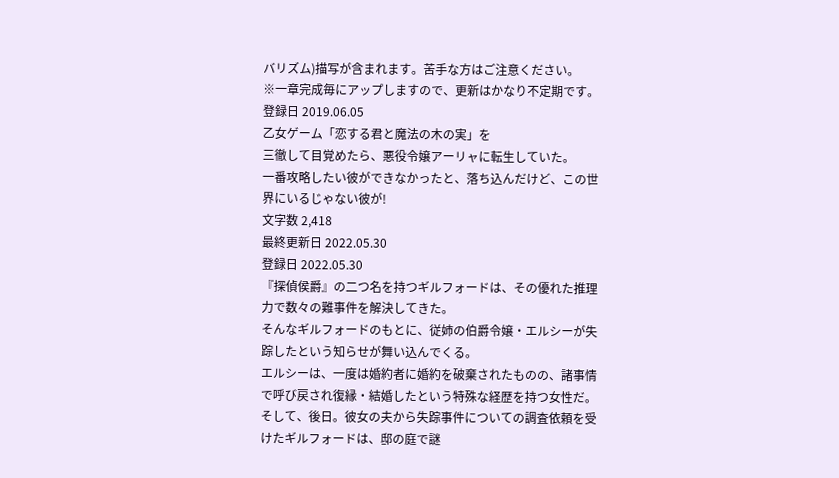バリズム)描写が含まれます。苦手な方はご注意ください。
※一章完成毎にアップしますので、更新はかなり不定期です。
登録日 2019.06.05
乙女ゲーム「恋する君と魔法の木の実」を
三徹して目覚めたら、悪役令嬢アーリャに転生していた。
一番攻略したい彼ができなかったと、落ち込んだけど、この世界にいるじゃない彼が!
文字数 2,418
最終更新日 2022.05.30
登録日 2022.05.30
『探偵侯爵』の二つ名を持つギルフォードは、その優れた推理力で数々の難事件を解決してきた。
そんなギルフォードのもとに、従姉の伯爵令嬢・エルシーが失踪したという知らせが舞い込んでくる。
エルシーは、一度は婚約者に婚約を破棄されたものの、諸事情で呼び戻され復縁・結婚したという特殊な経歴を持つ女性だ。
そして、後日。彼女の夫から失踪事件についての調査依頼を受けたギルフォードは、邸の庭で謎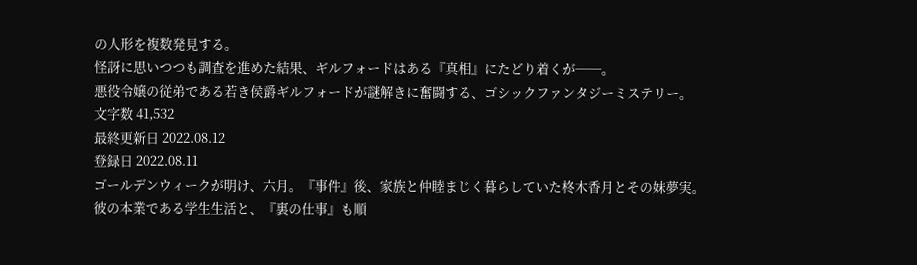の人形を複数発見する。
怪訝に思いつつも調査を進めた結果、ギルフォードはある『真相』にたどり着くが──。
悪役令嬢の従弟である若き侯爵ギルフォードが謎解きに奮闘する、ゴシックファンタジーミステリー。
文字数 41,532
最終更新日 2022.08.12
登録日 2022.08.11
ゴールデンウィークが明け、六月。『事件』後、家族と仲睦まじく暮らしていた柊木香月とその妹夢実。
彼の本業である学生生活と、『裏の仕事』も順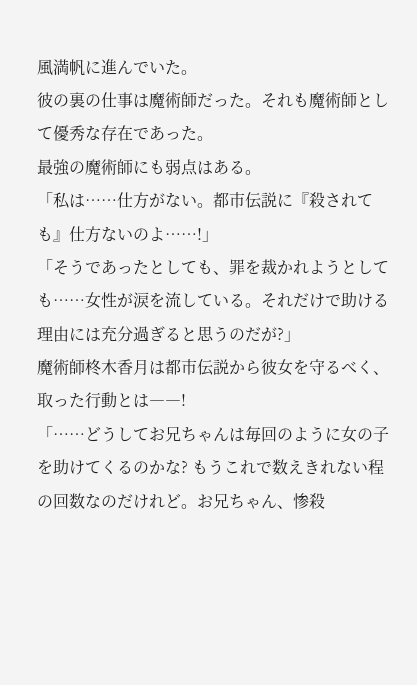風満帆に進んでいた。
彼の裏の仕事は魔術師だった。それも魔術師として優秀な存在であった。
最強の魔術師にも弱点はある。
「私は……仕方がない。都市伝説に『殺されても』仕方ないのよ……!」
「そうであったとしても、罪を裁かれようとしても……女性が涙を流している。それだけで助ける理由には充分過ぎると思うのだが?」
魔術師柊木香月は都市伝説から彼女を守るべく、取った行動とは――!
「……どうしてお兄ちゃんは毎回のように女の子を助けてくるのかな? もうこれで数えきれない程の回数なのだけれど。お兄ちゃん、惨殺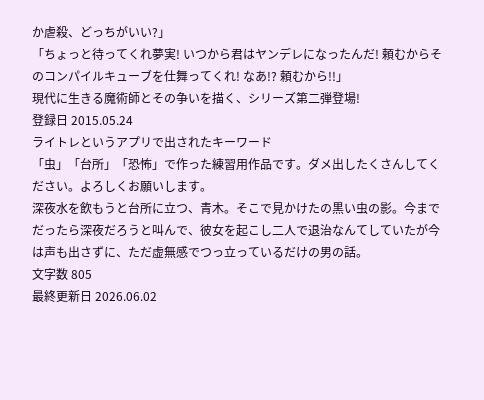か虐殺、どっちがいい?」
「ちょっと待ってくれ夢実! いつから君はヤンデレになったんだ! 頼むからそのコンパイルキューブを仕舞ってくれ! なあ!? 頼むから!!」
現代に生きる魔術師とその争いを描く、シリーズ第二弾登場!
登録日 2015.05.24
ライトレというアプリで出されたキーワード
「虫」「台所」「恐怖」で作った練習用作品です。ダメ出したくさんしてください。よろしくお願いします。
深夜水を飲もうと台所に立つ、青木。そこで見かけたの黒い虫の影。今までだったら深夜だろうと叫んで、彼女を起こし二人で退治なんてしていたが今は声も出さずに、ただ虚無感でつっ立っているだけの男の話。
文字数 805
最終更新日 2026.06.02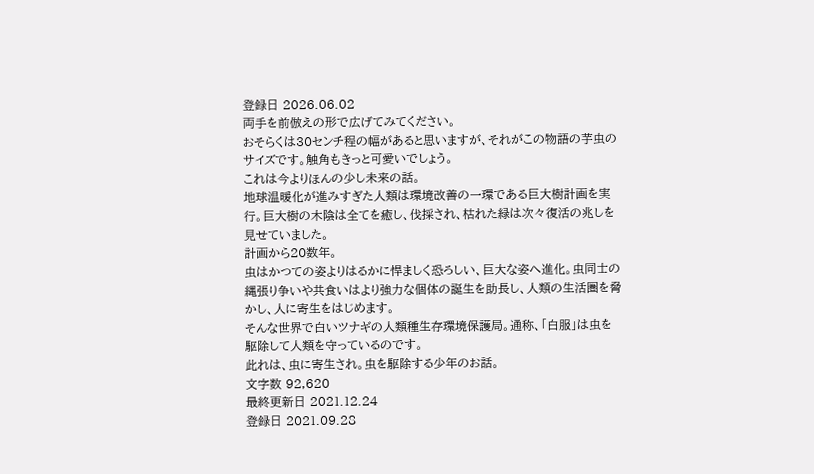登録日 2026.06.02
両手を前倣えの形で広げてみてください。
おそらくは30センチ程の幅があると思いますが、それがこの物語の芋虫のサイズです。触角もきっと可愛いでしょう。
これは今よりほんの少し未来の話。
地球温暖化が進みすぎた人類は環境改善の一環である巨大樹計画を実行。巨大樹の木陰は全てを癒し、伐採され、枯れた緑は次々復活の兆しを見せていました。
計画から20数年。
虫はかつての姿よりはるかに悍ましく恐ろしい、巨大な姿へ進化。虫同士の縄張り争いや共食いはより強力な個体の誕生を助長し、人類の生活圏を脅かし、人に寄生をはじめます。
そんな世界で白いツナギの人類種生存環境保護局。通称、「白服」は虫を駆除して人類を守っているのです。
此れは、虫に寄生され。虫を駆除する少年のお話。
文字数 92,620
最終更新日 2021.12.24
登録日 2021.09.28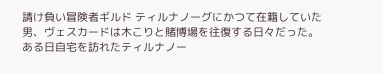請け負い冒険者ギルド ティルナノーグにかつて在籍していた男、ヴェスカードは木こりと賭博場を往復する日々だった。
ある日自宅を訪れたティルナノー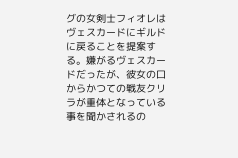グの女剣士フィオレはヴェスカードにギルドに戻ることを提案する。嫌がるヴェスカードだったが、彼女の口からかつての戦友クリラが重体となっている事を聞かされるの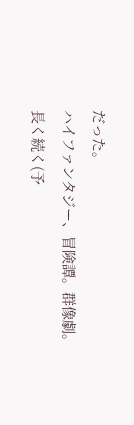だった。
ハイファンタジー、冒険譚。群像劇。
長く続く(予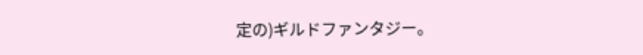定の)ギルドファンタジー。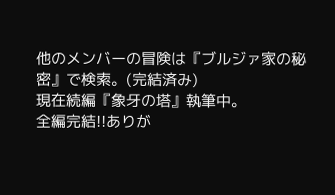他のメンバーの冒険は『ブルジァ家の秘密』で検索。(完結済み)
現在続編『象牙の塔』執筆中。
全編完結!!ありが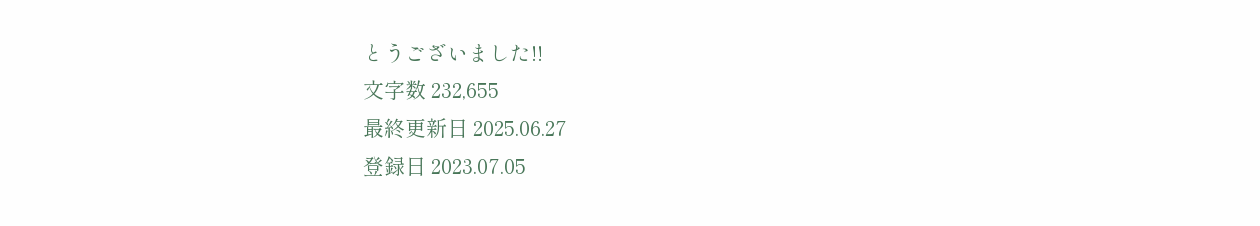とうございました!!
文字数 232,655
最終更新日 2025.06.27
登録日 2023.07.05